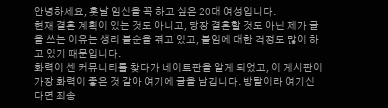안녕하세요, 훗날 임신을 꼭 하고 싶은 20대 여성입니다.
현재 결혼 계획이 있는 것도 아니고, 당장 결혼할 것도 아닌 제가 글을 쓰는 이유는 생리 불순을 겪고 있고, 불임에 대한 걱정도 많이 하고 있기 때문입니다.
화력이 센 커뮤니티를 찾다가 네이트판을 알게 되었고, 이 게시판이 가장 화력이 좋은 것 같아 여기에 글을 남깁니다. 방탈이라 여기신다면 죄송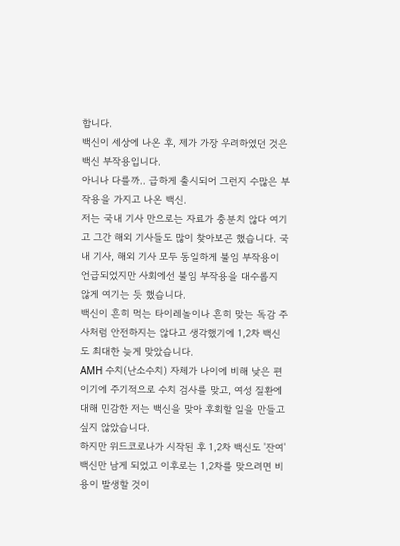합니다.
백신이 세상에 나온 후, 제가 가장 우려하였던 것은 백신 부작용입니다.
아니나 다를까.. 급하게 출시되어 그런지 수많은 부작용을 가지고 나온 백신.
저는 국내 기사 만으로는 자료가 충분치 않다 여기고 그간 해외 기사들도 많이 찾아보곤 했습니다. 국내 기사, 해외 기사 모두 동일하게 불임 부작용이 언급되었지만 사회에선 불임 부작용을 대수롭지 않게 여기는 듯 했습니다.
백신이 흔히 먹는 타이레놀이나 흔히 맞는 독감 주사처럼 안전하지는 않다고 생각했기에 1,2차 백신도 최대한 늦게 맞았습니다.
AMH 수치(난소수치) 자체가 나이에 비해 낮은 편이기에 주기적으로 수치 검사를 맞고, 여성 질환에 대해 민감한 저는 백신을 맞아 후회할 일을 만들고 싶지 않았습니다.
하지만 위드코로나가 시작된 후 1,2차 백신도 '잔여' 백신만 남게 되었고 이후로는 1,2차를 맞으려면 비용이 발생할 것이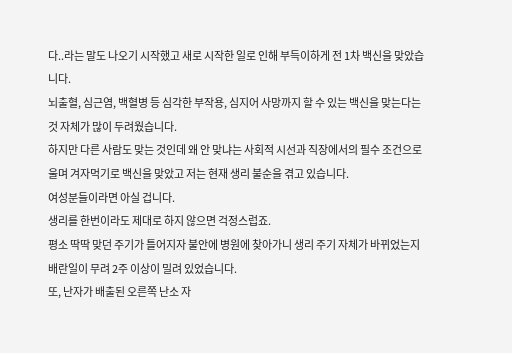다..라는 말도 나오기 시작했고 새로 시작한 일로 인해 부득이하게 전 1차 백신을 맞았습니다.
뇌출혈, 심근염, 백혈병 등 심각한 부작용, 심지어 사망까지 할 수 있는 백신을 맞는다는 것 자체가 많이 두려웠습니다.
하지만 다른 사람도 맞는 것인데 왜 안 맞냐는 사회적 시선과 직장에서의 필수 조건으로 울며 겨자먹기로 백신을 맞았고 저는 현재 생리 불순을 겪고 있습니다.
여성분들이라면 아실 겁니다.
생리를 한번이라도 제대로 하지 않으면 걱정스럽죠.
평소 딱딱 맞던 주기가 틀어지자 불안에 병원에 찾아가니 생리 주기 자체가 바뀌었는지 배란일이 무려 2주 이상이 밀려 있었습니다.
또, 난자가 배출된 오른쪽 난소 자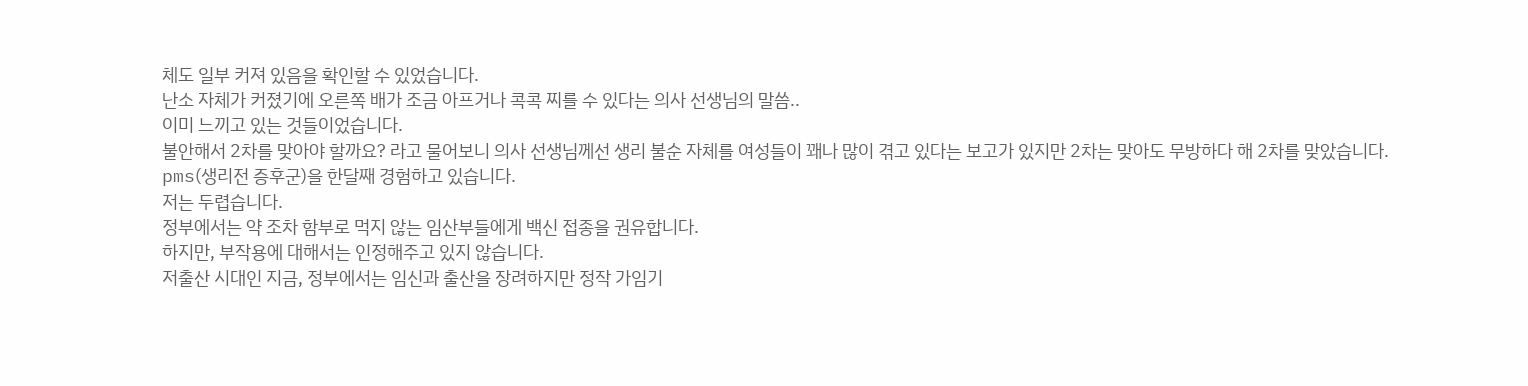체도 일부 커져 있음을 확인할 수 있었습니다.
난소 자체가 커졌기에 오른쪽 배가 조금 아프거나 콕콕 찌를 수 있다는 의사 선생님의 말씀..
이미 느끼고 있는 것들이었습니다.
불안해서 2차를 맞아야 할까요? 라고 물어보니 의사 선생님께선 생리 불순 자체를 여성들이 꽤나 많이 겪고 있다는 보고가 있지만 2차는 맞아도 무방하다 해 2차를 맞았습니다.
pms(생리전 증후군)을 한달째 경험하고 있습니다.
저는 두렵습니다.
정부에서는 약 조차 함부로 먹지 않는 임산부들에게 백신 접종을 권유합니다.
하지만, 부작용에 대해서는 인정해주고 있지 않습니다.
저출산 시대인 지금, 정부에서는 임신과 출산을 장려하지만 정작 가임기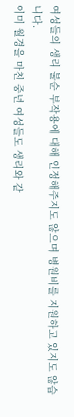여성들의 생리 불순 부작용에 대해 인정해주지도 않으며 병원비를 지원하고 있지도 않습니다.
이미 월경을 마친 중년 여성들도 생리와 같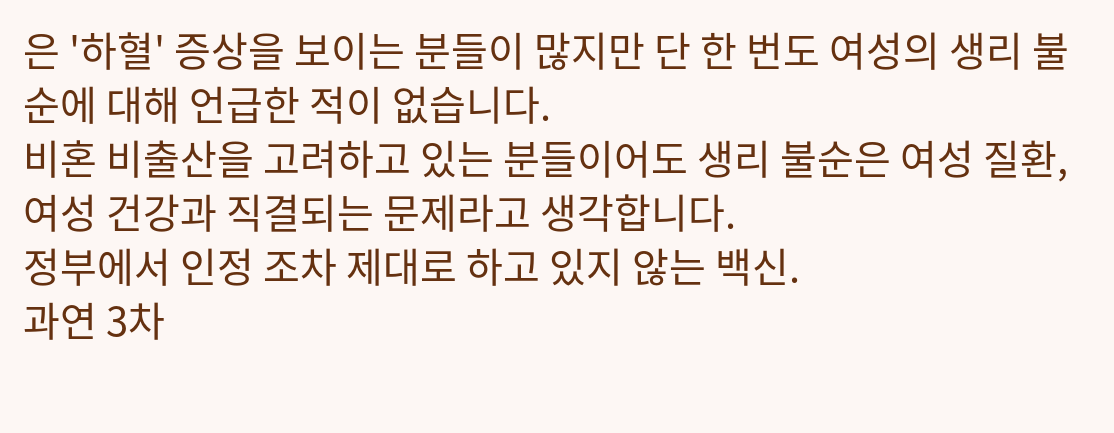은 '하혈' 증상을 보이는 분들이 많지만 단 한 번도 여성의 생리 불순에 대해 언급한 적이 없습니다.
비혼 비출산을 고려하고 있는 분들이어도 생리 불순은 여성 질환, 여성 건강과 직결되는 문제라고 생각합니다.
정부에서 인정 조차 제대로 하고 있지 않는 백신.
과연 3차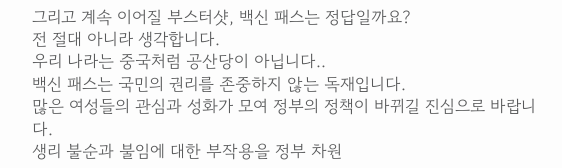그리고 계속 이어질 부스터샷, 백신 패스는 정답일까요?
전 절대 아니라 생각합니다.
우리 나라는 중국처럼 공산당이 아닙니다..
백신 패스는 국민의 권리를 존중하지 않는 독재입니다.
많은 여성들의 관심과 성화가 모여 정부의 정책이 바뀌길 진심으로 바랍니다.
생리 불순과 불임에 대한 부작용을 정부 차원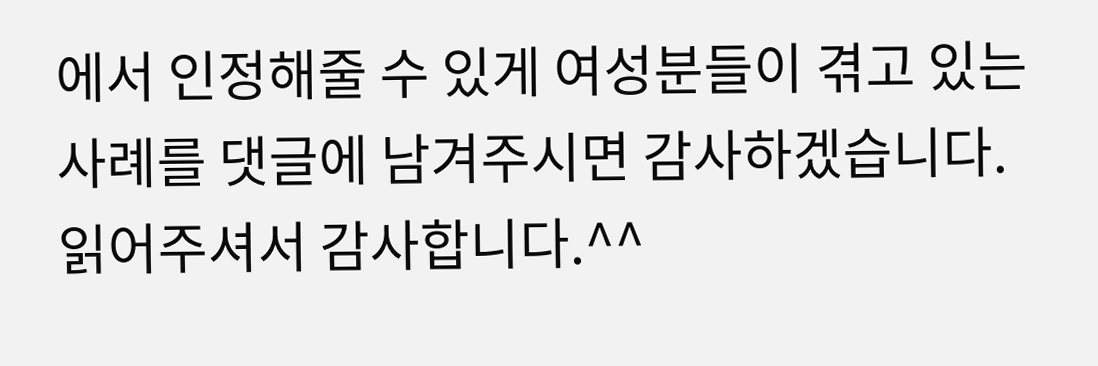에서 인정해줄 수 있게 여성분들이 겪고 있는 사례를 댓글에 남겨주시면 감사하겠습니다.
읽어주셔서 감사합니다.^^